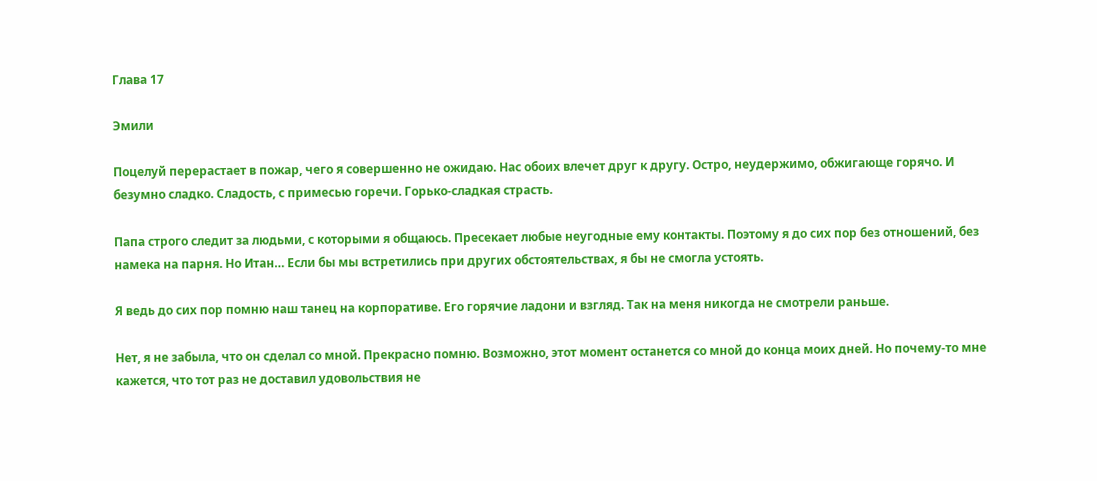Глава 17

Эмили

Поцелуй перерастает в пожар, чего я совершенно не ожидаю. Нас обоих влечет друг к другу. Остро, неудержимо, обжигающе горячо. И безумно сладко. Сладость, с примесью горечи. Горько-сладкая страсть.

Папа строго следит за людьми, с которыми я общаюсь. Пресекает любые неугодные ему контакты. Поэтому я до сих пор без отношений, без намека на парня. Но Итан… Если бы мы встретились при других обстоятельствах, я бы не смогла устоять.

Я ведь до сих пор помню наш танец на корпоративе. Его горячие ладони и взгляд. Так на меня никогда не смотрели раньше.

Нет, я не забыла, что он сделал со мной. Прекрасно помню. Возможно, этот момент останется со мной до конца моих дней. Но почему-то мне кажется, что тот раз не доставил удовольствия не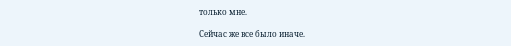только мне.

Сейчас же все было иначе.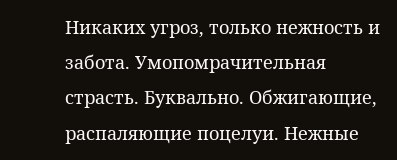Никаких угроз, только нежность и забота. Умопомрачительная страсть. Буквально. Обжигающие, распаляющие поцелуи. Нежные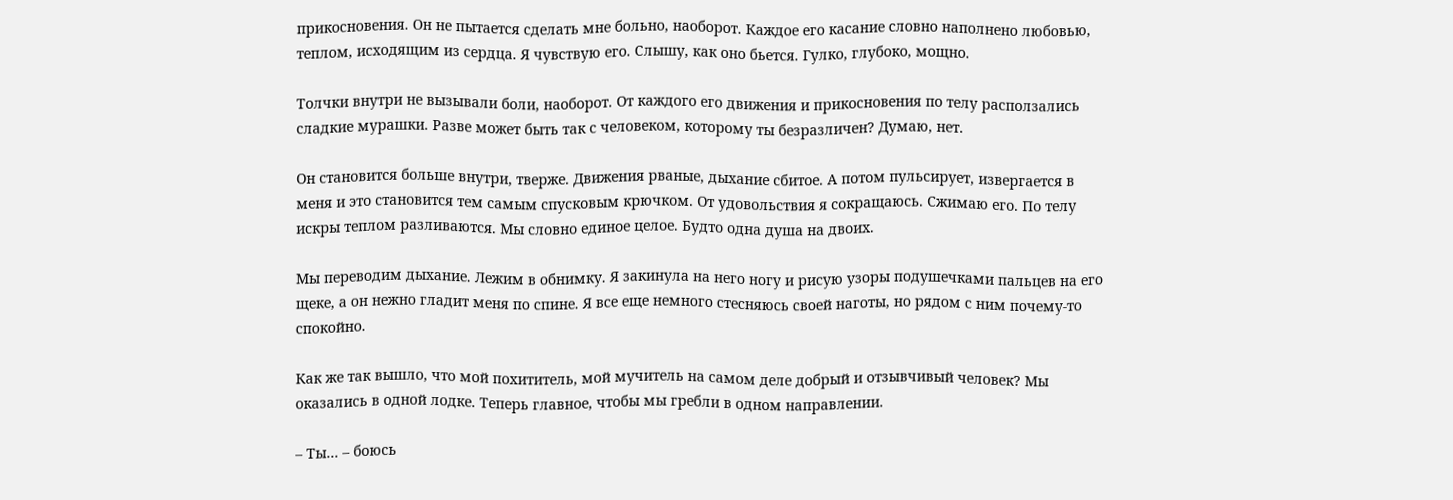прикосновения. Он не пытается сделать мне больно, наоборот. Каждое его касание словно наполнено любовью, теплом, исходящим из сердца. Я чувствую его. Слышу, как оно бьется. Гулко, глубоко, мощно.

Толчки внутри не вызывали боли, наоборот. От каждого его движения и прикосновения по телу расползались сладкие мурашки. Разве может быть так с человеком, которому ты безразличен? Думаю, нет.

Он становится больше внутри, тверже. Движения рваные, дыхание сбитое. А потом пульсирует, извергается в меня и это становится тем самым спусковым крючком. От удовольствия я сокращаюсь. Сжимаю его. По телу искры теплом разливаются. Мы словно единое целое. Будто одна душа на двоих.

Мы переводим дыхание. Лежим в обнимку. Я закинула на него ногу и рисую узоры подушечками пальцев на его щеке, а он нежно гладит меня по спине. Я все еще немного стесняюсь своей наготы, но рядом с ним почему-то спокойно.

Как же так вышло, что мой похититель, мой мучитель на самом деле добрый и отзывчивый человек? Мы оказались в одной лодке. Теперь главное, чтобы мы гребли в одном направлении.

– Ты… – боюсь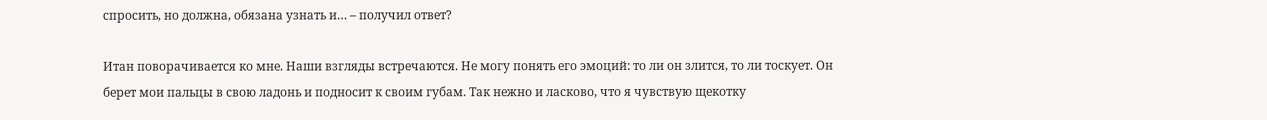спросить, но должна, обязана узнать и… – получил ответ?

Итан поворачивается ко мне. Наши взгляды встречаются. Не могу понять его эмоций: то ли он злится, то ли тоскует. Он берет мои пальцы в свою ладонь и подносит к своим губам. Так нежно и ласково, что я чувствую щекотку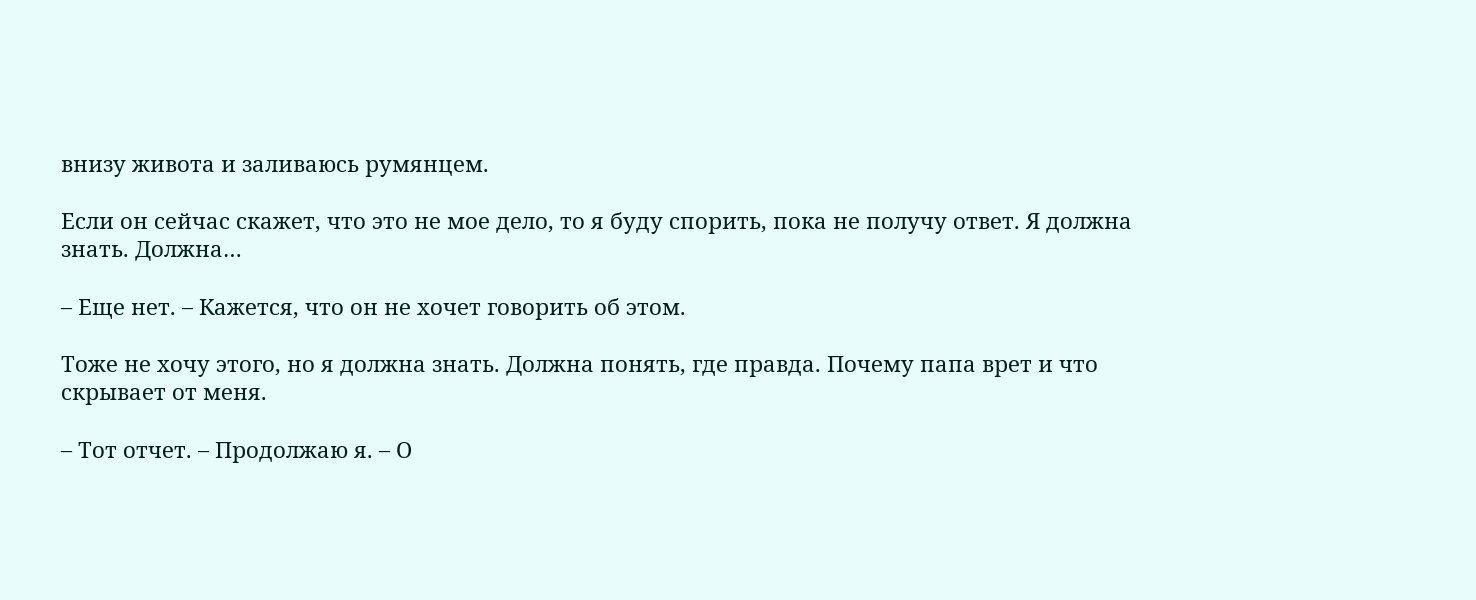внизу живота и заливаюсь румянцем.

Если он сейчас скажет, что это не мое дело, то я буду спорить, пока не получу ответ. Я должна знать. Должна…

– Еще нет. – Кажется, что он не хочет говорить об этом.

Тоже не хочу этого, но я должна знать. Должна понять, где правда. Почему папа врет и что скрывает от меня.

– Тот отчет. – Продолжаю я. – О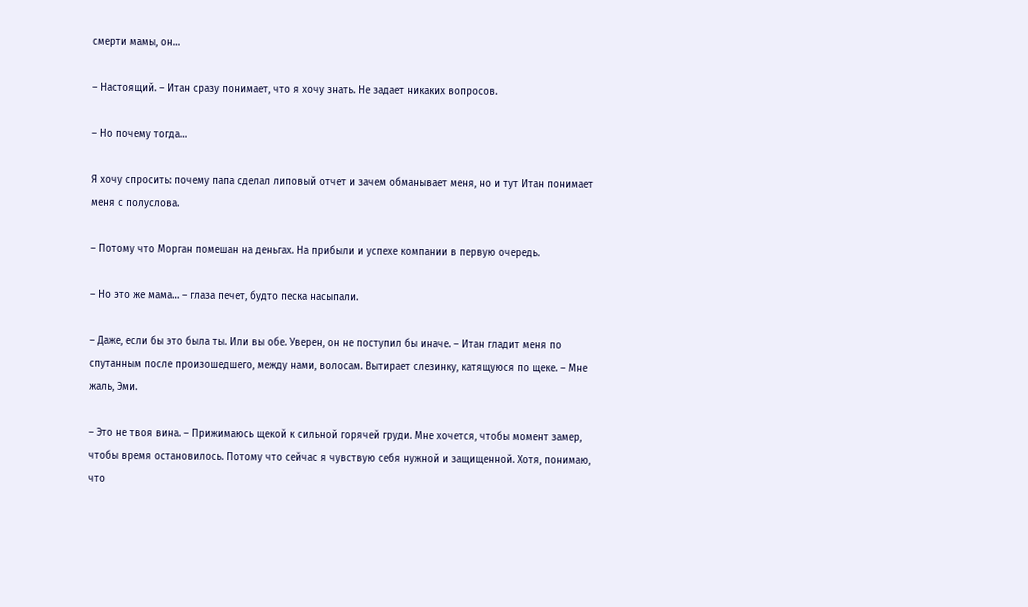смерти мамы, он…

– Настоящий. – Итан сразу понимает, что я хочу знать. Не задает никаких вопросов.

– Но почему тогда…

Я хочу спросить: почему папа сделал липовый отчет и зачем обманывает меня, но и тут Итан понимает меня с полуслова.

– Потому что Морган помешан на деньгах. На прибыли и успехе компании в первую очередь.

– Но это же мама… – глаза печет, будто песка насыпали.

– Даже, если бы это была ты. Или вы обе. Уверен, он не поступил бы иначе. – Итан гладит меня по спутанным после произошедшего, между нами, волосам. Вытирает слезинку, катящуюся по щеке. – Мне жаль, Эми.

– Это не твоя вина. – Прижимаюсь щекой к сильной горячей груди. Мне хочется, чтобы момент замер, чтобы время остановилось. Потому что сейчас я чувствую себя нужной и защищенной. Хотя, понимаю, что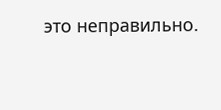это неправильно.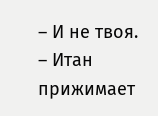– И не твоя. – Итан прижимает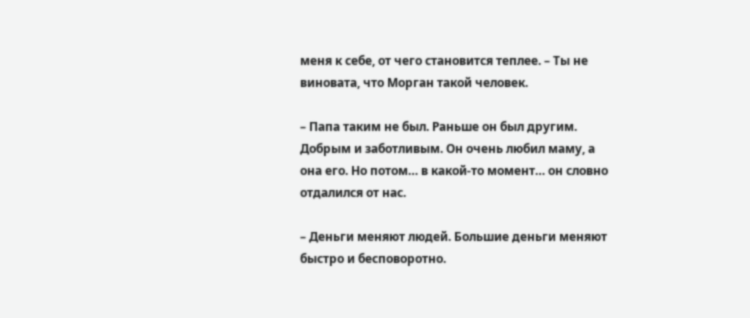меня к себе, от чего становится теплее. – Ты не виновата, что Морган такой человек.

– Папа таким не был. Раньше он был другим. Добрым и заботливым. Он очень любил маму, а она его. Но потом… в какой-то момент… он словно отдалился от нас.

– Деньги меняют людей. Большие деньги меняют быстро и бесповоротно.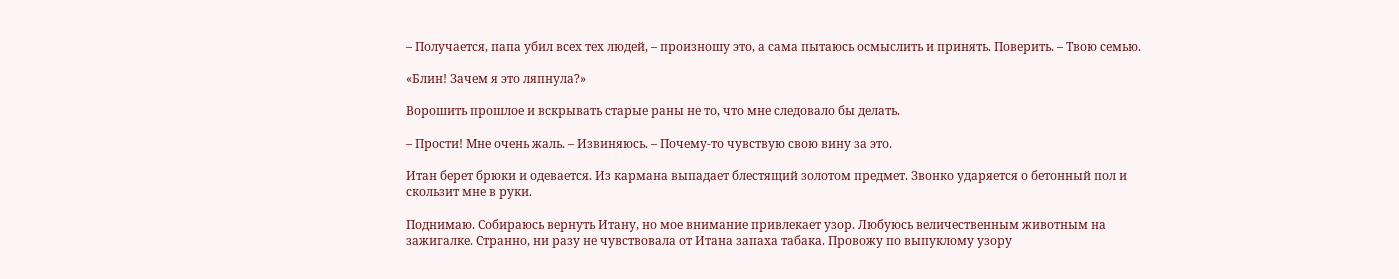– Получается, папа убил всех тех людей, – произношу это, а сама пытаюсь осмыслить и принять. Поверить. – Твою семью.

«Блин! Зачем я это ляпнула?»

Ворошить прошлое и вскрывать старые раны не то, что мне следовало бы делать.

– Прости! Мне очень жаль. – Извиняюсь. – Почему-то чувствую свою вину за это.

Итан берет брюки и одевается. Из кармана выпадает блестящий золотом предмет. Звонко ударяется о бетонный пол и скользит мне в руки.

Поднимаю. Собираюсь вернуть Итану, но мое внимание привлекает узор. Любуюсь величественным животным на зажигалке. Странно, ни разу не чувствовала от Итана запаха табака. Провожу по выпуклому узору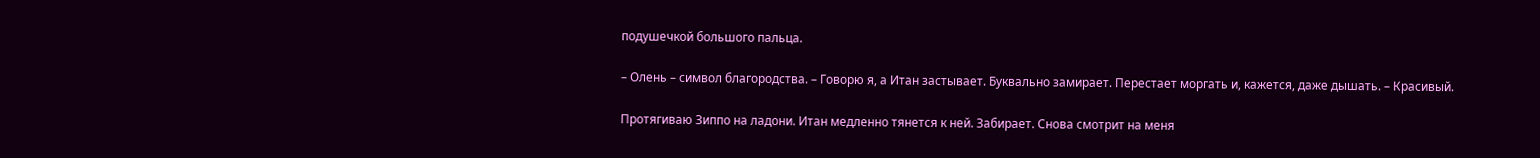подушечкой большого пальца.

– Олень – символ благородства. – Говорю я, а Итан застывает. Буквально замирает. Перестает моргать и, кажется, даже дышать. – Красивый.

Протягиваю Зиппо на ладони. Итан медленно тянется к ней. Забирает. Снова смотрит на меня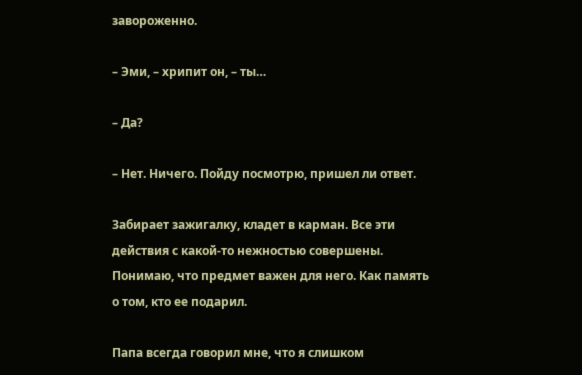завороженно.

– Эми, – хрипит он, – ты…

– Да?

– Нет. Ничего. Пойду посмотрю, пришел ли ответ.

Забирает зажигалку, кладет в карман. Все эти действия с какой-то нежностью совершены. Понимаю, что предмет важен для него. Как память о том, кто ее подарил.

Папа всегда говорил мне, что я слишком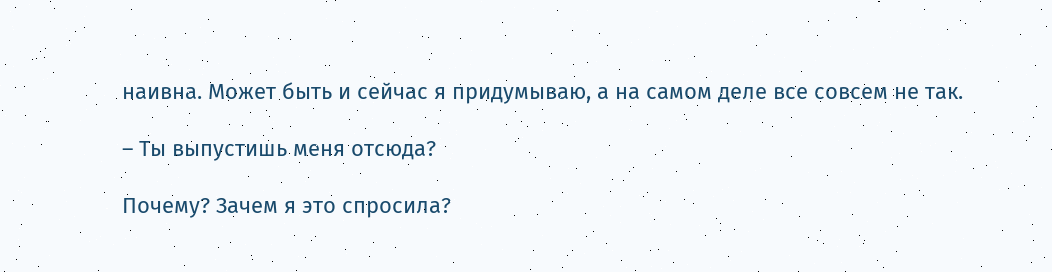наивна. Может быть и сейчас я придумываю, а на самом деле все совсем не так.

– Ты выпустишь меня отсюда?

Почему? Зачем я это спросила?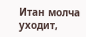Итан молча уходит,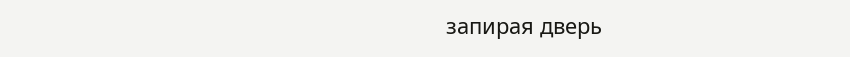запирая дверь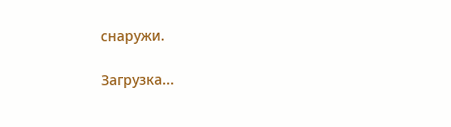снаружи.

Загрузка...